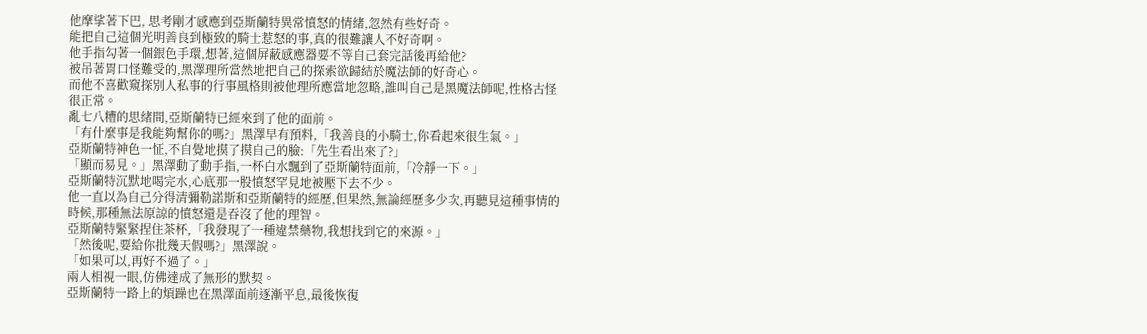他摩挲著下巴, 思考剛才感應到亞斯蘭特異常憤怒的情緒,忽然有些好奇。
能把自己這個光明善良到極致的騎士惹怒的事,真的很難讓人不好奇啊。
他手指勾著一個銀色手環,想著,這個屏蔽感應器要不等自己套完話後再給他?
被吊著胃口怪難受的,黑澤理所當然地把自己的探索欲歸結於魔法師的好奇心。
而他不喜歡窺探別人私事的行事風格則被他理所應當地忽略,誰叫自己是黑魔法師呢,性格古怪很正常。
亂七八糟的思緒間,亞斯蘭特已經來到了他的面前。
「有什麼事是我能夠幫你的嗎?」黑澤早有預料,「我善良的小騎士,你看起來很生氣。」
亞斯蘭特神色一怔,不自覺地摸了摸自己的臉:「先生看出來了?」
「顯而易見。」黑澤動了動手指,一杯白水飄到了亞斯蘭特面前,「冷靜一下。」
亞斯蘭特沉默地喝完水,心底那一股憤怒罕見地被壓下去不少。
他一直以為自己分得清彌勒諾斯和亞斯蘭特的經歷,但果然,無論經歷多少次,再聽見這種事情的時候,那種無法原諒的憤怒還是吞沒了他的理智。
亞斯蘭特緊緊捏住茶杯,「我發現了一種違禁藥物,我想找到它的來源。」
「然後呢,要給你批幾天假嗎?」黑澤說。
「如果可以,再好不過了。」
兩人相視一眼,仿佛達成了無形的默契。
亞斯蘭特一路上的煩躁也在黑澤面前逐漸平息,最後恢復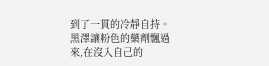到了一貫的冷靜自持。
黑澤讓粉色的藥劑飄過來,在沒入自己的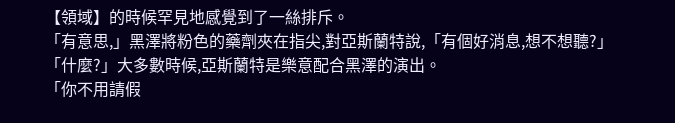【領域】的時候罕見地感覺到了一絲排斥。
「有意思,」黑澤將粉色的藥劑夾在指尖,對亞斯蘭特說,「有個好消息,想不想聽?」
「什麼?」大多數時候,亞斯蘭特是樂意配合黑澤的演出。
「你不用請假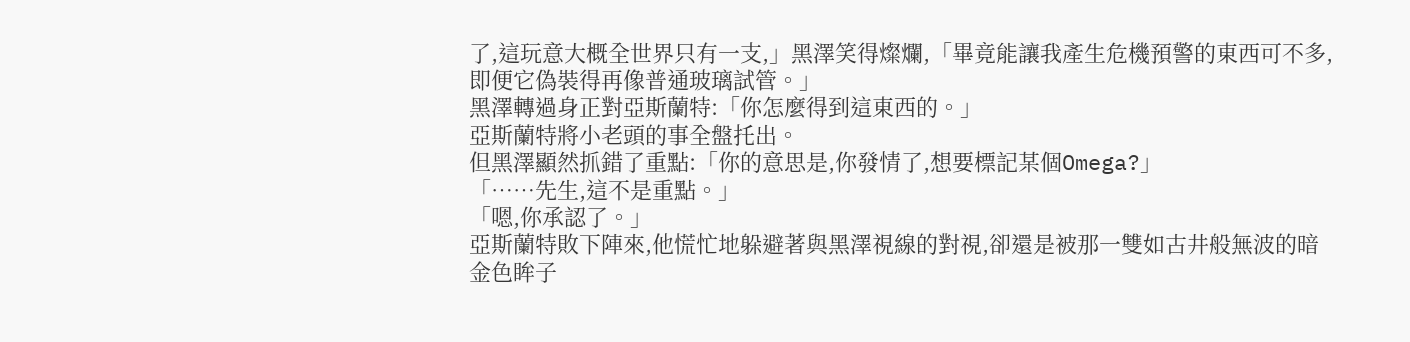了,這玩意大概全世界只有一支,」黑澤笑得燦爛,「畢竟能讓我產生危機預警的東西可不多,即便它偽裝得再像普通玻璃試管。」
黑澤轉過身正對亞斯蘭特:「你怎麼得到這東西的。」
亞斯蘭特將小老頭的事全盤托出。
但黑澤顯然抓錯了重點:「你的意思是,你發情了,想要標記某個Omega?」
「……先生,這不是重點。」
「嗯,你承認了。」
亞斯蘭特敗下陣來,他慌忙地躲避著與黑澤視線的對視,卻還是被那一雙如古井般無波的暗金色眸子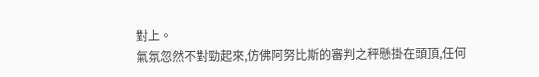對上。
氣氛忽然不對勁起來,仿佛阿努比斯的審判之秤懸掛在頭頂,任何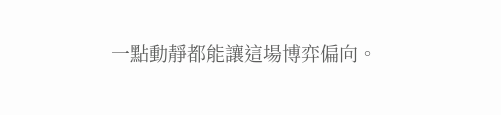一點動靜都能讓這場博弈偏向。